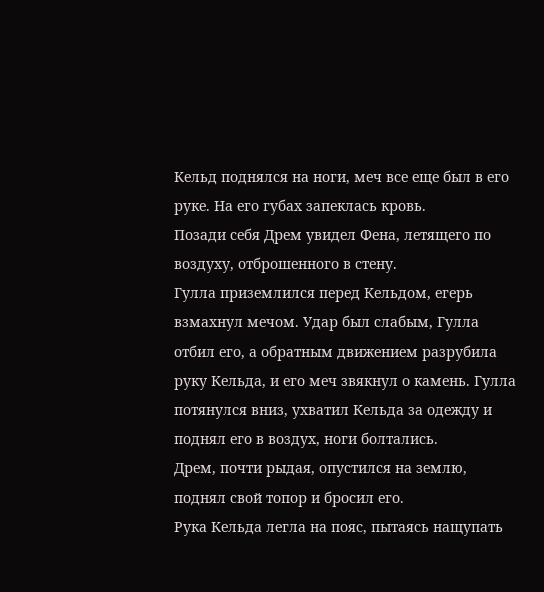Кельд поднялся на ноги, меч все еще был в его руке. На его губах запеклась кровь.
Позади себя Дрем увидел Фена, летящего по воздуху, отброшенного в стену.
Гулла приземлился перед Кельдом, егерь взмахнул мечом. Удар был слабым, Гулла отбил его, а обратным движением разрубила руку Кельда, и его меч звякнул о камень. Гулла потянулся вниз, ухватил Кельда за одежду и поднял его в воздух, ноги болтались.
Дрем, почти рыдая, опустился на землю, поднял свой топор и бросил его.
Рука Кельда легла на пояс, пытаясь нащупать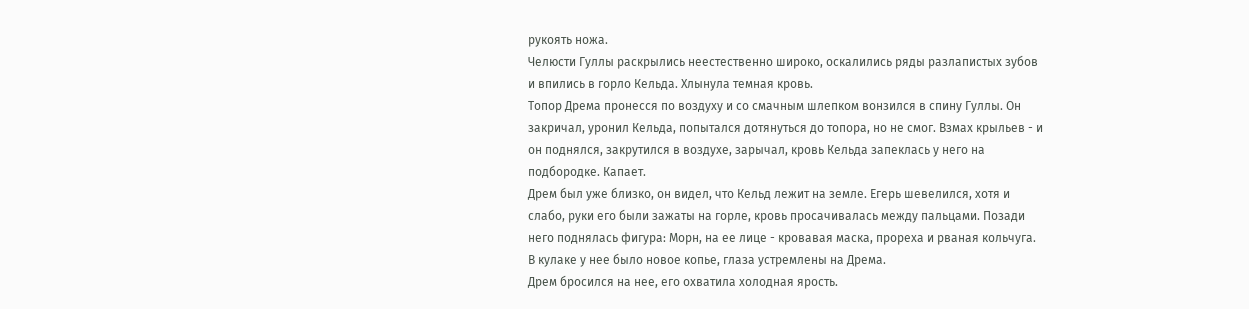рукоять ножа.
Челюсти Гуллы раскрылись неестественно широко, оскалились ряды разлапистых зубов и впились в горло Кельда. Хлынула темная кровь.
Топор Дрема пронесся по воздуху и со смачным шлепком вонзился в спину Гуллы. Он закричал, уронил Кельда, попытался дотянуться до топора, но не смог. Взмах крыльев - и он поднялся, закрутился в воздухе, зарычал, кровь Кельда запеклась у него на подбородке. Капает.
Дрем был уже близко, он видел, что Кельд лежит на земле. Егерь шевелился, хотя и слабо, руки его были зажаты на горле, кровь просачивалась между пальцами. Позади него поднялась фигура: Морн, на ее лице - кровавая маска, прореха и рваная кольчуга. В кулаке у нее было новое копье, глаза устремлены на Дрема.
Дрем бросился на нее, его охватила холодная ярость.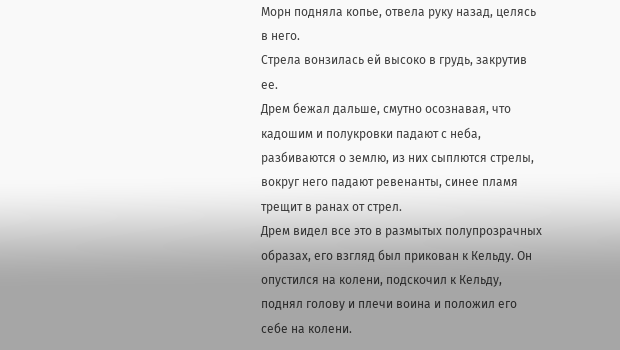Морн подняла копье, отвела руку назад, целясь в него.
Стрела вонзилась ей высоко в грудь, закрутив ее.
Дрем бежал дальше, смутно осознавая, что кадошим и полукровки падают с неба, разбиваются о землю, из них сыплются стрелы, вокруг него падают ревенанты, синее пламя трещит в ранах от стрел.
Дрем видел все это в размытых полупрозрачных образах, его взгляд был прикован к Кельду. Он опустился на колени, подскочил к Кельду, поднял голову и плечи воина и положил его себе на колени.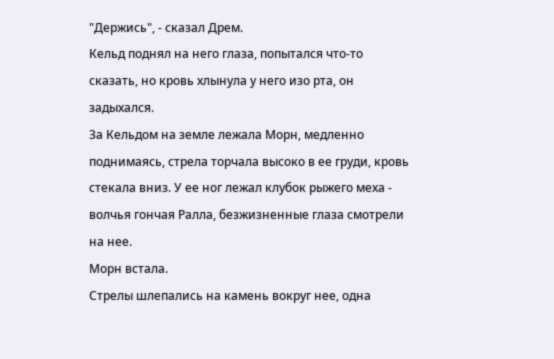"Держись", - сказал Дрем.
Кельд поднял на него глаза, попытался что-то сказать, но кровь хлынула у него изо рта, он задыхался.
За Кельдом на земле лежала Морн, медленно поднимаясь, стрела торчала высоко в ее груди, кровь стекала вниз. У ее ног лежал клубок рыжего меха - волчья гончая Ралла, безжизненные глаза смотрели на нее.
Морн встала.
Стрелы шлепались на камень вокруг нее, одна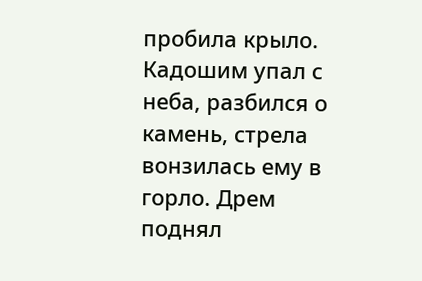пробила крыло.
Кадошим упал с неба, разбился о камень, стрела вонзилась ему в горло. Дрем поднял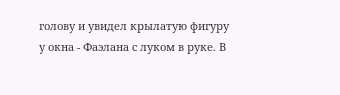голову и увидел крылатую фигуру у окна - Фаэлана с луком в руке. В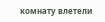комнату влетели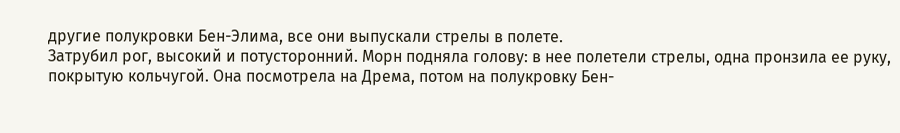другие полукровки Бен-Элима, все они выпускали стрелы в полете.
Затрубил рог, высокий и потусторонний. Морн подняла голову: в нее полетели стрелы, одна пронзила ее руку, покрытую кольчугой. Она посмотрела на Дрема, потом на полукровку Бен-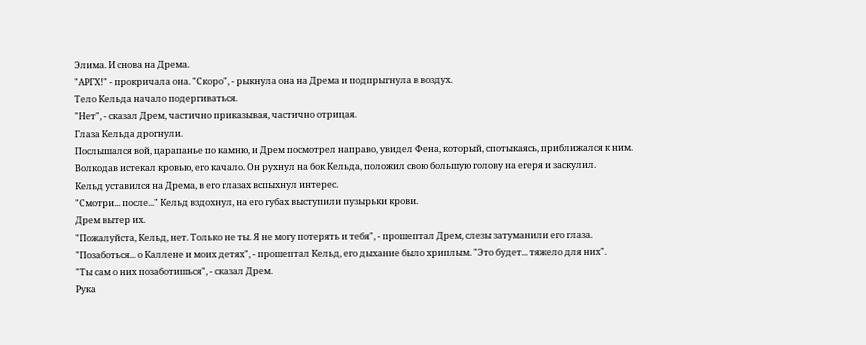Элима. И снова на Дрема.
"АРГХ!" - прокричала она. "Скоро", - рыкнула она на Дрема и подпрыгнула в воздух.
Тело Кельда начало подергиваться.
"Нет", - сказал Дрем, частично приказывая, частично отрицая.
Глаза Кельда дрогнули.
Послышался вой, царапанье по камню, и Дрем посмотрел направо, увидел Фена, который, спотыкаясь, приближался к ним. Волкодав истекал кровью, его качало. Он рухнул на бок Кельда, положил свою большую голову на егеря и заскулил.
Кельд уставился на Дрема, в его глазах вспыхнул интерес.
"Смотри... после..." Кельд вздохнул, на его губах выступили пузырьки крови.
Дрем вытер их.
"Пожалуйста, Кельд, нет. Только не ты. Я не могу потерять и тебя", - прошептал Дрем, слезы затуманили его глаза.
"Позаботься... о Каллене и моих детях", - прошептал Кельд, его дыхание было хриплым. "Это будет... тяжело для них".
"Ты сам о них позаботишься", - сказал Дрем.
Рука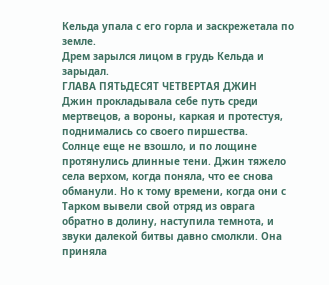Кельда упала с его горла и заскрежетала по земле.
Дрем зарылся лицом в грудь Кельда и зарыдал.
ГЛАВА ПЯТЬДЕСЯТ ЧЕТВЕРТАЯ ДЖИН
Джин прокладывала себе путь среди мертвецов, а вороны, каркая и протестуя, поднимались со своего пиршества.
Солнце еще не взошло, и по лощине протянулись длинные тени. Джин тяжело села верхом, когда поняла, что ее снова обманули. Но к тому времени, когда они с Тарком вывели свой отряд из оврага обратно в долину, наступила темнота, и звуки далекой битвы давно смолкли. Она приняла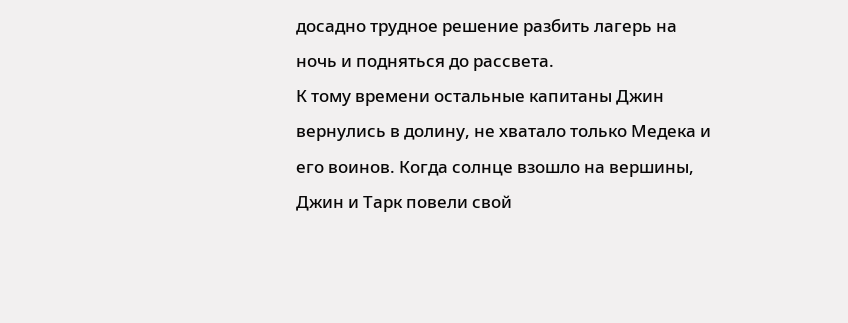досадно трудное решение разбить лагерь на ночь и подняться до рассвета.
К тому времени остальные капитаны Джин вернулись в долину, не хватало только Медека и его воинов. Когда солнце взошло на вершины, Джин и Тарк повели свой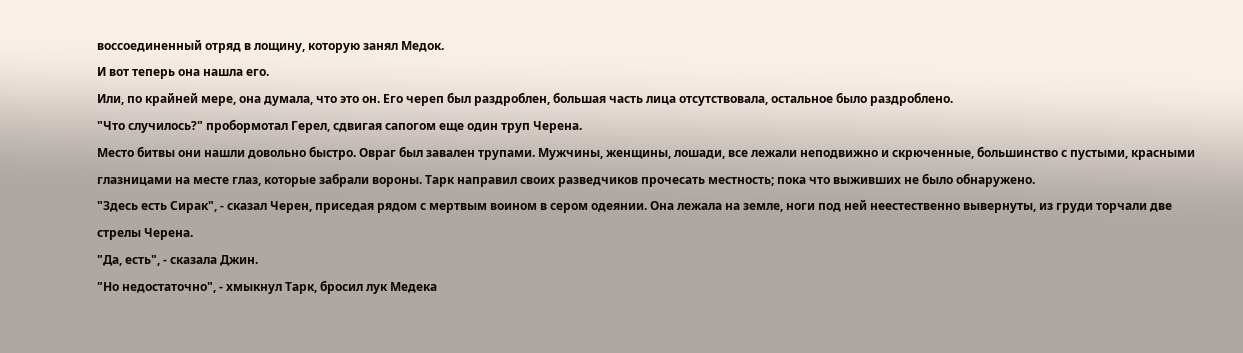воссоединенный отряд в лощину, которую занял Медок.
И вот теперь она нашла его.
Или, по крайней мере, она думала, что это он. Его череп был раздроблен, большая часть лица отсутствовала, остальное было раздроблено.
"Что случилось?" пробормотал Герел, сдвигая сапогом еще один труп Черена.
Место битвы они нашли довольно быстро. Овраг был завален трупами. Мужчины, женщины, лошади, все лежали неподвижно и скрюченные, большинство с пустыми, красными глазницами на месте глаз, которые забрали вороны. Тарк направил своих разведчиков прочесать местность; пока что выживших не было обнаружено.
"Здесь есть Сирак", - сказал Черен, приседая рядом с мертвым воином в сером одеянии. Она лежала на земле, ноги под ней неестественно вывернуты, из груди торчали две стрелы Черена.
"Да, есть", - сказала Джин.
"Но недостаточно", - хмыкнул Тарк, бросил лук Медека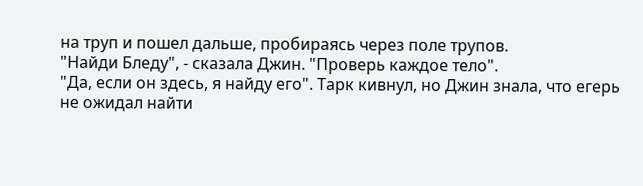на труп и пошел дальше, пробираясь через поле трупов.
"Найди Бледу", - сказала Джин. "Проверь каждое тело".
"Да, если он здесь, я найду его". Тарк кивнул, но Джин знала, что егерь не ожидал найти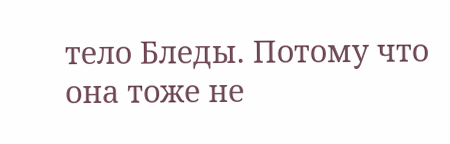тело Бледы. Потому что она тоже не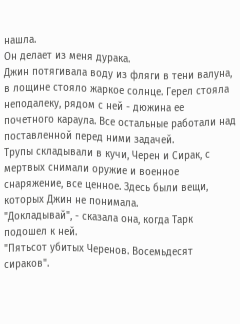нашла.
Он делает из меня дурака.
Джин потягивала воду из фляги в тени валуна, в лощине стояло жаркое солнце. Герел стояла неподалеку, рядом с ней - дюжина ее почетного караула. Все остальные работали над поставленной перед ними задачей.
Трупы складывали в кучи, Черен и Сирак, с мертвых снимали оружие и военное снаряжение, все ценное. Здесь были вещи, которых Джин не понимала.
"Докладывай", - сказала она, когда Тарк подошел к ней.
"Пятьсот убитых Черенов. Восемьдесят сираков".